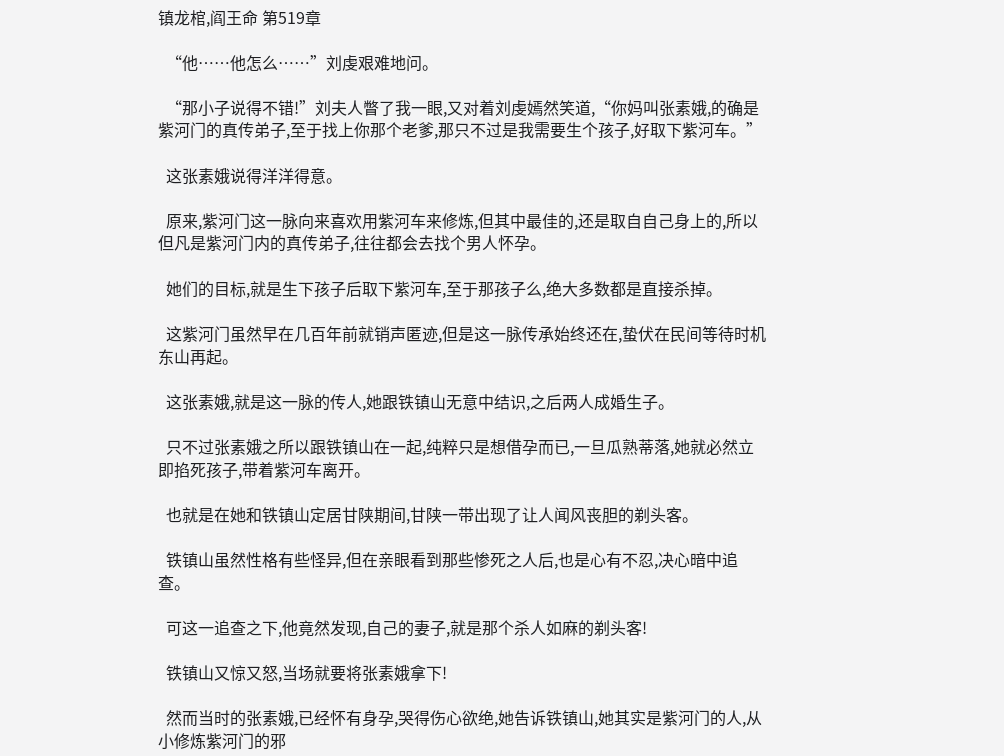镇龙棺,阎王命 第519章

  “他……他怎么……”刘虔艰难地问。

  “那小子说得不错!”刘夫人瞥了我一眼,又对着刘虔嫣然笑道,“你妈叫张素娥,的确是紫河门的真传弟子,至于找上你那个老爹,那只不过是我需要生个孩子,好取下紫河车。”

  这张素娥说得洋洋得意。

  原来,紫河门这一脉向来喜欢用紫河车来修炼,但其中最佳的,还是取自自己身上的,所以但凡是紫河门内的真传弟子,往往都会去找个男人怀孕。

  她们的目标,就是生下孩子后取下紫河车,至于那孩子么,绝大多数都是直接杀掉。

  这紫河门虽然早在几百年前就销声匿迹,但是这一脉传承始终还在,蛰伏在民间等待时机东山再起。

  这张素娥,就是这一脉的传人,她跟铁镇山无意中结识,之后两人成婚生子。

  只不过张素娥之所以跟铁镇山在一起,纯粹只是想借孕而已,一旦瓜熟蒂落,她就必然立即掐死孩子,带着紫河车离开。

  也就是在她和铁镇山定居甘陕期间,甘陕一带出现了让人闻风丧胆的剃头客。

  铁镇山虽然性格有些怪异,但在亲眼看到那些惨死之人后,也是心有不忍,决心暗中追查。

  可这一追查之下,他竟然发现,自己的妻子,就是那个杀人如麻的剃头客!

  铁镇山又惊又怒,当场就要将张素娥拿下!

  然而当时的张素娥,已经怀有身孕,哭得伤心欲绝,她告诉铁镇山,她其实是紫河门的人,从小修炼紫河门的邪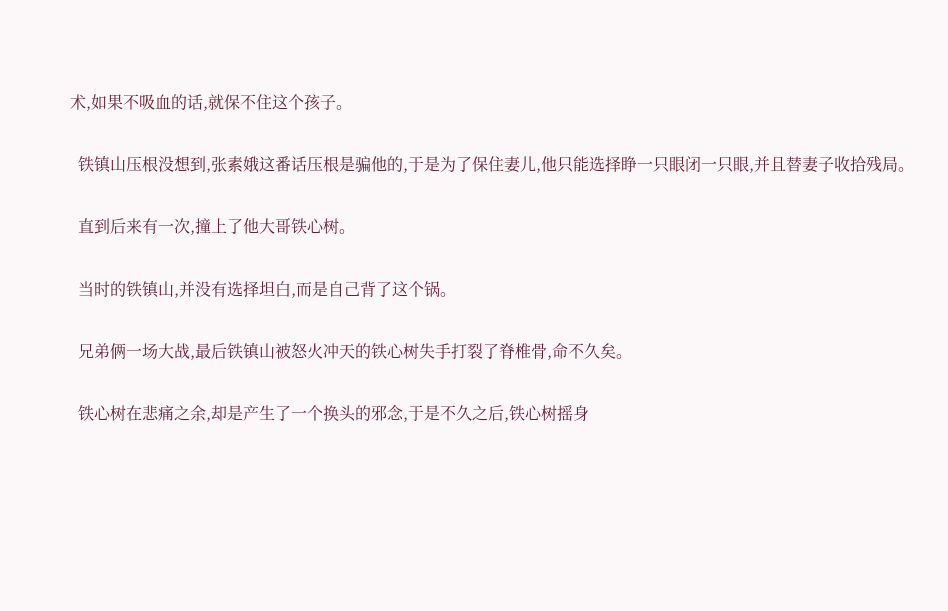术,如果不吸血的话,就保不住这个孩子。

  铁镇山压根没想到,张素娥这番话压根是骗他的,于是为了保住妻儿,他只能选择睁一只眼闭一只眼,并且替妻子收拾残局。

  直到后来有一次,撞上了他大哥铁心树。

  当时的铁镇山,并没有选择坦白,而是自己背了这个锅。

  兄弟俩一场大战,最后铁镇山被怒火冲天的铁心树失手打裂了脊椎骨,命不久矣。

  铁心树在悲痛之余,却是产生了一个换头的邪念,于是不久之后,铁心树摇身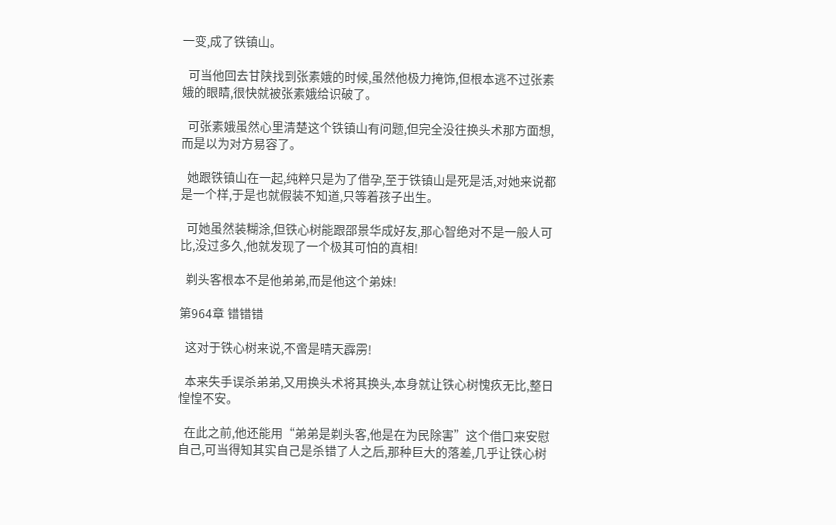一变,成了铁镇山。

  可当他回去甘陕找到张素娥的时候,虽然他极力掩饰,但根本逃不过张素娥的眼睛,很快就被张素娥给识破了。

  可张素娥虽然心里清楚这个铁镇山有问题,但完全没往换头术那方面想,而是以为对方易容了。

  她跟铁镇山在一起,纯粹只是为了借孕,至于铁镇山是死是活,对她来说都是一个样,于是也就假装不知道,只等着孩子出生。

  可她虽然装糊涂,但铁心树能跟邵景华成好友,那心智绝对不是一般人可比,没过多久,他就发现了一个极其可怕的真相!

  剃头客根本不是他弟弟,而是他这个弟妹!

第964章 错错错

  这对于铁心树来说,不啻是晴天霹雳!

  本来失手误杀弟弟,又用换头术将其换头,本身就让铁心树愧疚无比,整日惶惶不安。

  在此之前,他还能用“弟弟是剃头客,他是在为民除害”这个借口来安慰自己,可当得知其实自己是杀错了人之后,那种巨大的落差,几乎让铁心树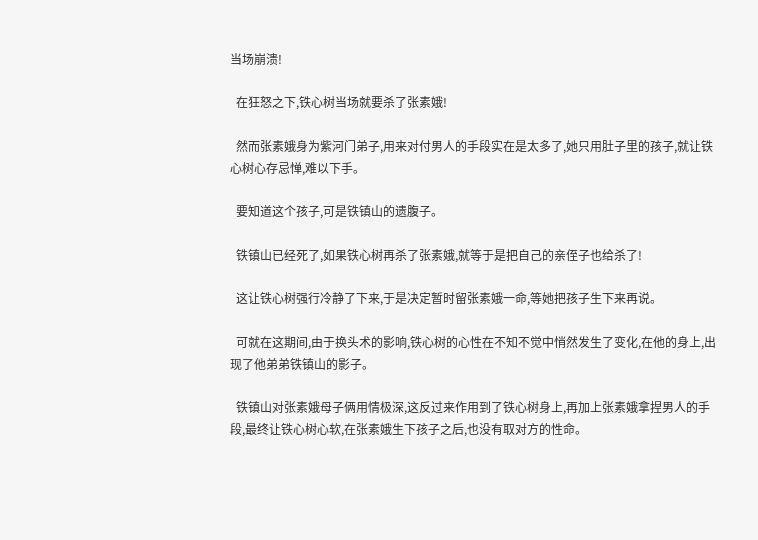当场崩溃!

  在狂怒之下,铁心树当场就要杀了张素娥!

  然而张素娥身为紫河门弟子,用来对付男人的手段实在是太多了,她只用肚子里的孩子,就让铁心树心存忌惮,难以下手。

  要知道这个孩子,可是铁镇山的遗腹子。

  铁镇山已经死了,如果铁心树再杀了张素娥,就等于是把自己的亲侄子也给杀了!

  这让铁心树强行冷静了下来,于是决定暂时留张素娥一命,等她把孩子生下来再说。

  可就在这期间,由于换头术的影响,铁心树的心性在不知不觉中悄然发生了变化,在他的身上,出现了他弟弟铁镇山的影子。

  铁镇山对张素娥母子俩用情极深,这反过来作用到了铁心树身上,再加上张素娥拿捏男人的手段,最终让铁心树心软,在张素娥生下孩子之后,也没有取对方的性命。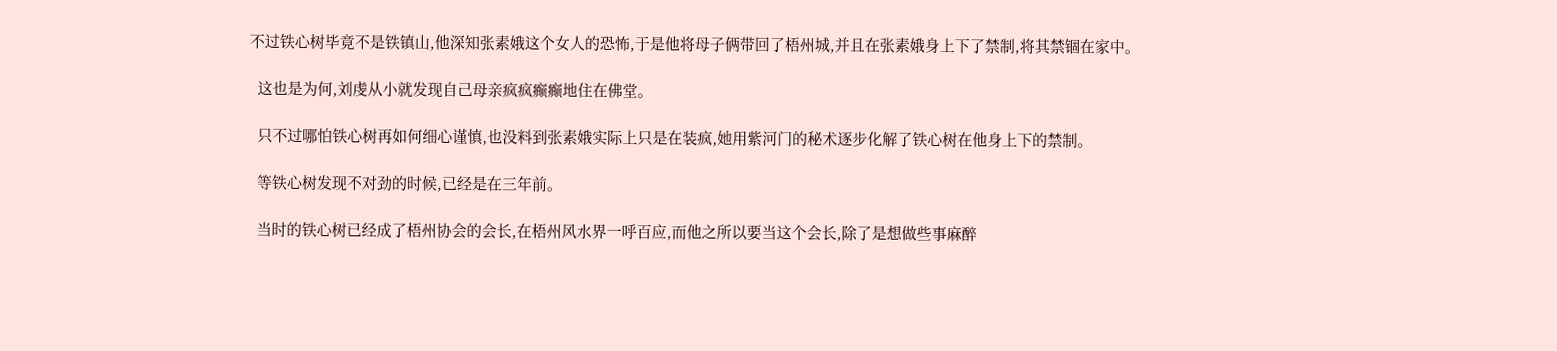不过铁心树毕竟不是铁镇山,他深知张素娥这个女人的恐怖,于是他将母子俩带回了梧州城,并且在张素娥身上下了禁制,将其禁锢在家中。

  这也是为何,刘虔从小就发现自己母亲疯疯癫癫地住在佛堂。

  只不过哪怕铁心树再如何细心谨慎,也没料到张素娥实际上只是在装疯,她用紫河门的秘术逐步化解了铁心树在他身上下的禁制。

  等铁心树发现不对劲的时候,已经是在三年前。

  当时的铁心树已经成了梧州协会的会长,在梧州风水界一呼百应,而他之所以要当这个会长,除了是想做些事麻醉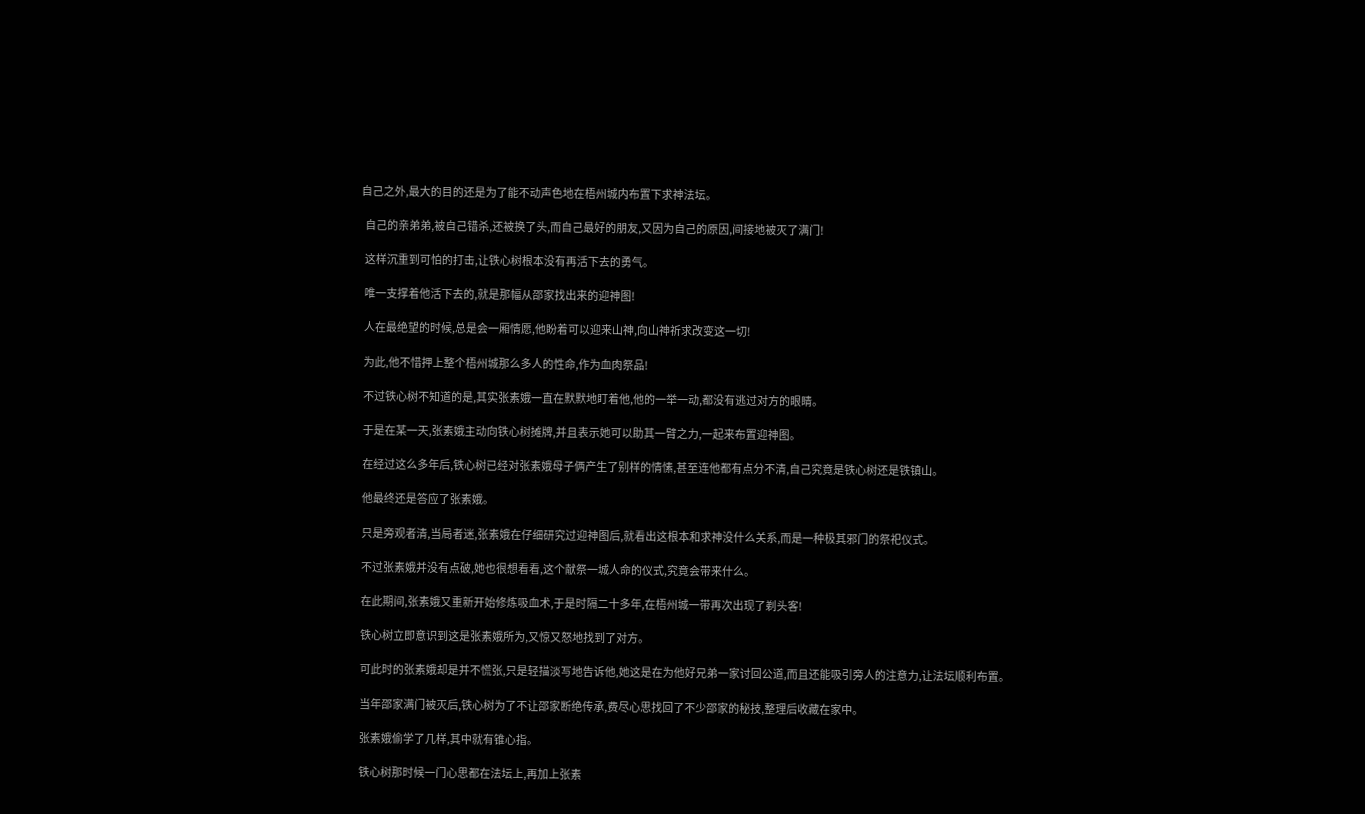自己之外,最大的目的还是为了能不动声色地在梧州城内布置下求神法坛。

  自己的亲弟弟,被自己错杀,还被换了头,而自己最好的朋友,又因为自己的原因,间接地被灭了满门!

  这样沉重到可怕的打击,让铁心树根本没有再活下去的勇气。

  唯一支撑着他活下去的,就是那幅从邵家找出来的迎神图!

  人在最绝望的时候,总是会一厢情愿,他盼着可以迎来山神,向山神祈求改变这一切!

  为此,他不惜押上整个梧州城那么多人的性命,作为血肉祭品!

  不过铁心树不知道的是,其实张素娥一直在默默地盯着他,他的一举一动,都没有逃过对方的眼睛。

  于是在某一天,张素娥主动向铁心树摊牌,并且表示她可以助其一臂之力,一起来布置迎神图。

  在经过这么多年后,铁心树已经对张素娥母子俩产生了别样的情愫,甚至连他都有点分不清,自己究竟是铁心树还是铁镇山。

  他最终还是答应了张素娥。

  只是旁观者清,当局者迷,张素娥在仔细研究过迎神图后,就看出这根本和求神没什么关系,而是一种极其邪门的祭祀仪式。

  不过张素娥并没有点破,她也很想看看,这个献祭一城人命的仪式,究竟会带来什么。

  在此期间,张素娥又重新开始修炼吸血术,于是时隔二十多年,在梧州城一带再次出现了剃头客!

  铁心树立即意识到这是张素娥所为,又惊又怒地找到了对方。

  可此时的张素娥却是并不慌张,只是轻描淡写地告诉他,她这是在为他好兄弟一家讨回公道,而且还能吸引旁人的注意力,让法坛顺利布置。

  当年邵家满门被灭后,铁心树为了不让邵家断绝传承,费尽心思找回了不少邵家的秘技,整理后收藏在家中。

  张素娥偷学了几样,其中就有锥心指。

  铁心树那时候一门心思都在法坛上,再加上张素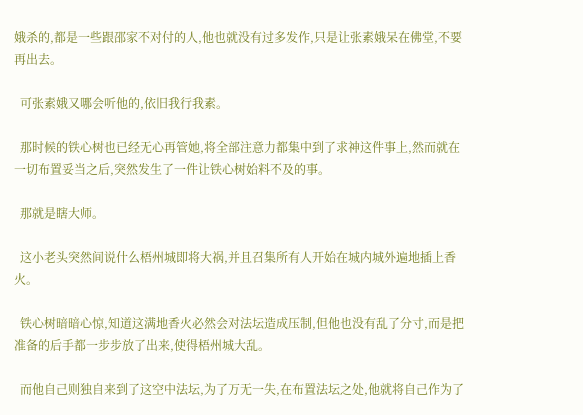娥杀的,都是一些跟邵家不对付的人,他也就没有过多发作,只是让张素娥呆在佛堂,不要再出去。

  可张素娥又哪会听他的,依旧我行我素。

  那时候的铁心树也已经无心再管她,将全部注意力都集中到了求神这件事上,然而就在一切布置妥当之后,突然发生了一件让铁心树始料不及的事。

  那就是瞎大师。

  这小老头突然间说什么梧州城即将大祸,并且召集所有人开始在城内城外遍地插上香火。

  铁心树暗暗心惊,知道这满地香火必然会对法坛造成压制,但他也没有乱了分寸,而是把准备的后手都一步步放了出来,使得梧州城大乱。

  而他自己则独自来到了这空中法坛,为了万无一失,在布置法坛之处,他就将自己作为了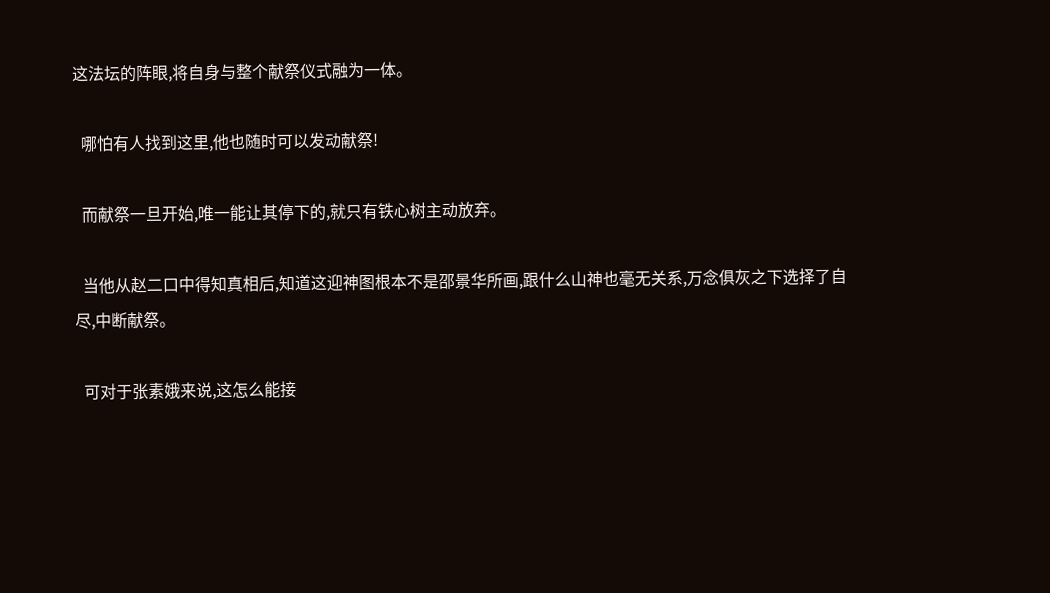这法坛的阵眼,将自身与整个献祭仪式融为一体。

  哪怕有人找到这里,他也随时可以发动献祭!

  而献祭一旦开始,唯一能让其停下的,就只有铁心树主动放弃。

  当他从赵二口中得知真相后,知道这迎神图根本不是邵景华所画,跟什么山神也毫无关系,万念俱灰之下选择了自尽,中断献祭。

  可对于张素娥来说,这怎么能接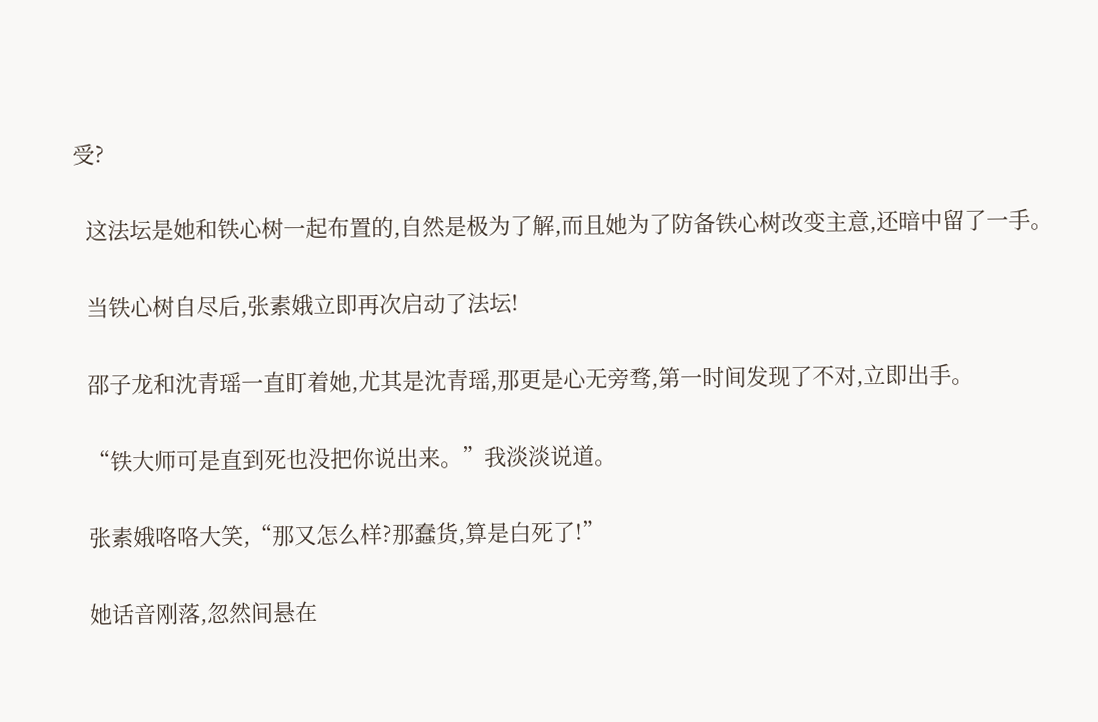受?

  这法坛是她和铁心树一起布置的,自然是极为了解,而且她为了防备铁心树改变主意,还暗中留了一手。

  当铁心树自尽后,张素娥立即再次启动了法坛!

  邵子龙和沈青瑶一直盯着她,尤其是沈青瑶,那更是心无旁骛,第一时间发现了不对,立即出手。

  “铁大师可是直到死也没把你说出来。”我淡淡说道。

  张素娥咯咯大笑,“那又怎么样?那蠢货,算是白死了!”

  她话音刚落,忽然间悬在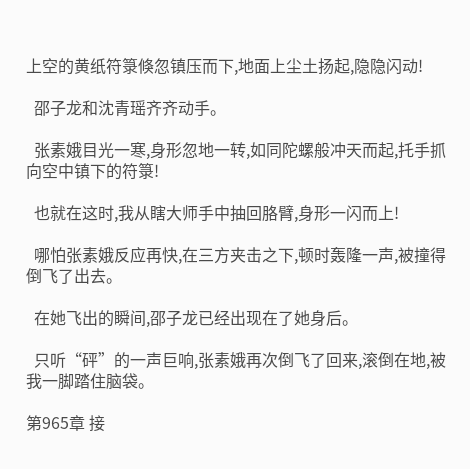上空的黄纸符箓倏忽镇压而下,地面上尘土扬起,隐隐闪动!

  邵子龙和沈青瑶齐齐动手。

  张素娥目光一寒,身形忽地一转,如同陀螺般冲天而起,托手抓向空中镇下的符箓!

  也就在这时,我从瞎大师手中抽回胳臂,身形一闪而上!

  哪怕张素娥反应再快,在三方夹击之下,顿时轰隆一声,被撞得倒飞了出去。

  在她飞出的瞬间,邵子龙已经出现在了她身后。

  只听“砰”的一声巨响,张素娥再次倒飞了回来,滚倒在地,被我一脚踏住脑袋。

第965章 接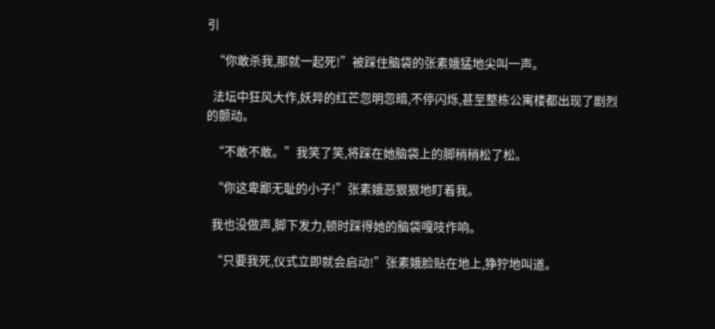引

  “你敢杀我,那就一起死!”被踩住脑袋的张素娥猛地尖叫一声。

  法坛中狂风大作,妖异的红芒忽明忽暗,不停闪烁,甚至整栋公寓楼都出现了剧烈的颤动。

  “不敢不敢。”我笑了笑,将踩在她脑袋上的脚稍稍松了松。

  “你这卑鄙无耻的小子!”张素娥恶狠狠地盯着我。

  我也没做声,脚下发力,顿时踩得她的脑袋嘎吱作响。

  “只要我死,仪式立即就会启动!”张素娥脸贴在地上,狰狞地叫道。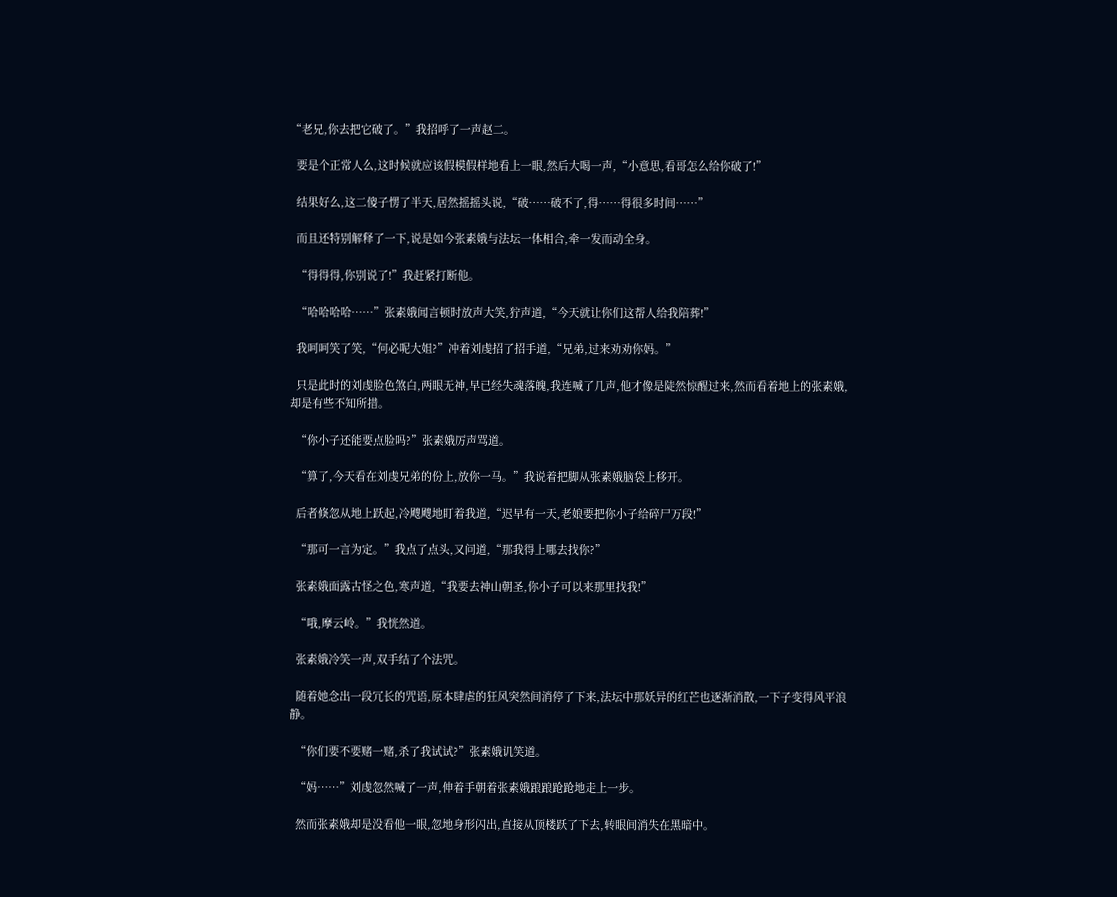“老兄,你去把它破了。”我招呼了一声赵二。

  要是个正常人么,这时候就应该假模假样地看上一眼,然后大喝一声,“小意思,看哥怎么给你破了!”

  结果好么,这二傻子愣了半天,居然摇摇头说,“破……破不了,得……得很多时间……”

  而且还特别解释了一下,说是如今张素娥与法坛一体相合,牵一发而动全身。

  “得得得,你别说了!”我赶紧打断他。

  “哈哈哈哈……”张素娥闻言顿时放声大笑,狞声道,“今天就让你们这帮人给我陪葬!”

  我呵呵笑了笑,“何必呢大姐?”冲着刘虔招了招手道,“兄弟,过来劝劝你妈。”

  只是此时的刘虔脸色煞白,两眼无神,早已经失魂落魄,我连喊了几声,他才像是陡然惊醒过来,然而看着地上的张素娥,却是有些不知所措。

  “你小子还能要点脸吗?”张素娥厉声骂道。

  “算了,今天看在刘虔兄弟的份上,放你一马。”我说着把脚从张素娥脑袋上移开。

  后者倏忽从地上跃起,冷飕飕地盯着我道,“迟早有一天,老娘要把你小子给碎尸万段!”

  “那可一言为定。”我点了点头,又问道,“那我得上哪去找你?”

  张素娥面露古怪之色,寒声道,“我要去神山朝圣,你小子可以来那里找我!”

  “哦,摩云岭。”我恍然道。

  张素娥冷笑一声,双手结了个法咒。

  随着她念出一段冗长的咒语,原本肆虐的狂风突然间消停了下来,法坛中那妖异的红芒也逐渐消散,一下子变得风平浪静。

  “你们要不要赌一赌,杀了我试试?”张素娥讥笑道。

  “妈……”刘虔忽然喊了一声,伸着手朝着张素娥踉踉跄跄地走上一步。

  然而张素娥却是没看他一眼,忽地身形闪出,直接从顶楼跃了下去,转眼间消失在黑暗中。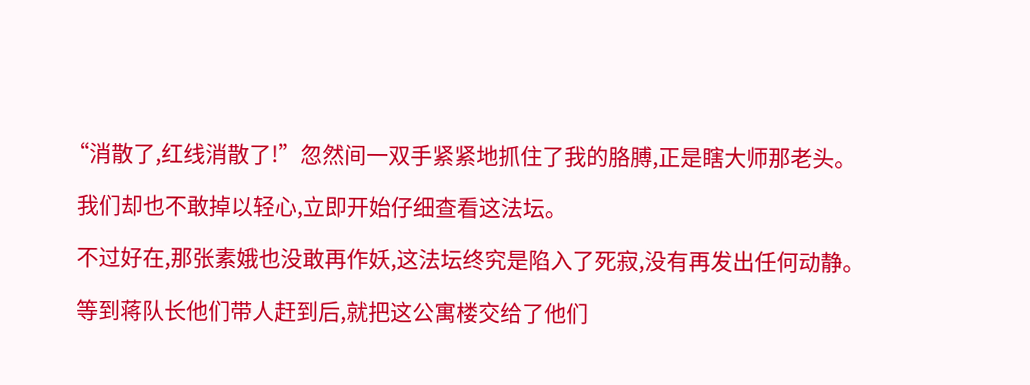“消散了,红线消散了!”忽然间一双手紧紧地抓住了我的胳膊,正是瞎大师那老头。

  我们却也不敢掉以轻心,立即开始仔细查看这法坛。

  不过好在,那张素娥也没敢再作妖,这法坛终究是陷入了死寂,没有再发出任何动静。

  等到蒋队长他们带人赶到后,就把这公寓楼交给了他们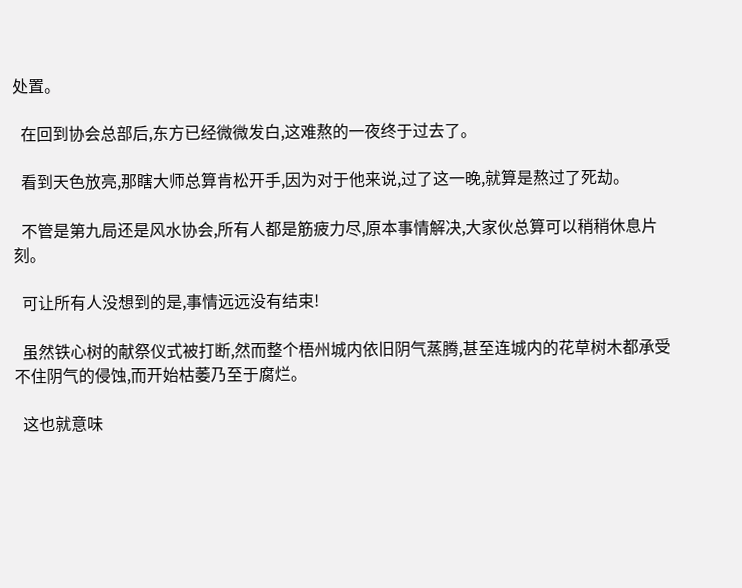处置。

  在回到协会总部后,东方已经微微发白,这难熬的一夜终于过去了。

  看到天色放亮,那瞎大师总算肯松开手,因为对于他来说,过了这一晚,就算是熬过了死劫。

  不管是第九局还是风水协会,所有人都是筋疲力尽,原本事情解决,大家伙总算可以稍稍休息片刻。

  可让所有人没想到的是,事情远远没有结束!

  虽然铁心树的献祭仪式被打断,然而整个梧州城内依旧阴气蒸腾,甚至连城内的花草树木都承受不住阴气的侵蚀,而开始枯萎乃至于腐烂。

  这也就意味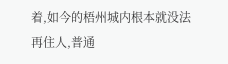着,如今的梧州城内根本就没法再住人,普通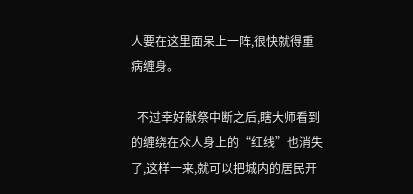人要在这里面呆上一阵,很快就得重病缠身。

  不过幸好献祭中断之后,瞎大师看到的缠绕在众人身上的“红线”也消失了,这样一来,就可以把城内的居民开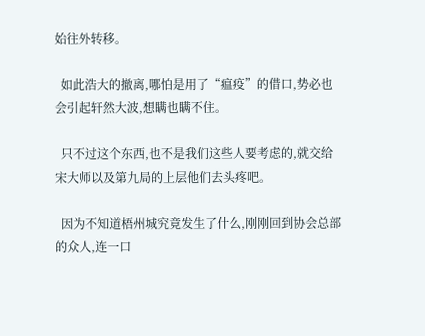始往外转移。

  如此浩大的撤离,哪怕是用了“瘟疫”的借口,势必也会引起轩然大波,想瞒也瞒不住。

  只不过这个东西,也不是我们这些人要考虑的,就交给宋大师以及第九局的上层他们去头疼吧。

  因为不知道梧州城究竟发生了什么,刚刚回到协会总部的众人,连一口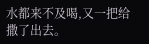水都来不及喝,又一把给撒了出去。